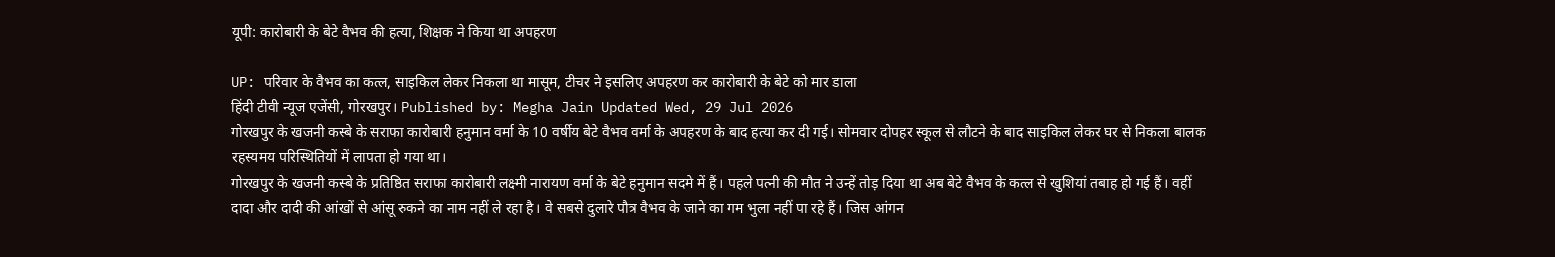यूपी: कारोबारी के बेटे वैभव की हत्या, शिक्षक ने किया था अपहरण

UP: परिवार के वैभव का कत्ल, साइकिल लेकर निकला था मासूम, टीचर ने इसलिए अपहरण कर कारोबारी के बेटे को मार डाला
हिंदी टीवी न्यूज एजेंसी, गोरखपुर। Published by: Megha Jain Updated Wed, 29 Jul 2026
गोरखपुर के खजनी कस्बे के सराफा कारोबारी हनुमान वर्मा के 10 वर्षीय बेटे वैभव वर्मा के अपहरण के बाद हत्या कर दी गई। सोमवार दोपहर स्कूल से लौटने के बाद साइकिल लेकर घर से निकला बालक रहस्यमय परिस्थितियों में लापता हो गया था।
गोरखपुर के खजनी कस्बे के प्रतिष्ठित सराफा कारोबारी लक्ष्मी नारायण वर्मा के बेटे हनुमान सदमे में हैं। पहले पत्नी की मौत ने उन्हें तोड़ दिया था अब बेटे वैभव के कत्ल से खुशियां तबाह हो गई हैं। वहीं दादा और दादी की आंखों से आंसू रुकने का नाम नहीं ले रहा है। वे सबसे दुलारे पौत्र वैभव के जाने का गम भुला नहीं पा रहे हैं। जिस आंगन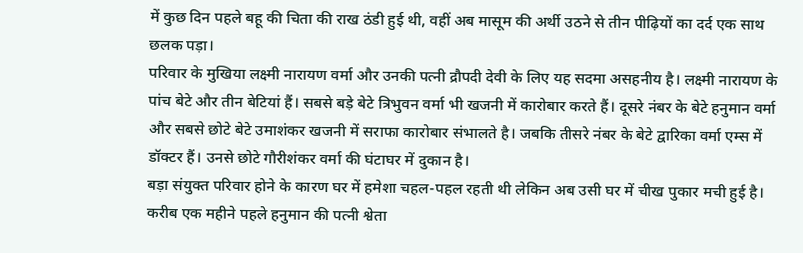में कुछ दिन पहले बहू की चिता की राख ठंडी हुई थी, वहीं अब मासूम की अर्थी उठने से तीन पीढ़ियों का दर्द एक साथ छलक पड़ा।
परिवार के मुखिया लक्ष्मी नारायण वर्मा और उनकी पत्नी द्रौपदी देवी के लिए यह सदमा असहनीय है। लक्ष्मी नारायण के पांच बेटे और तीन बेटियां हैं। सबसे बड़े बेटे त्रिभुवन वर्मा भी खजनी में कारोबार करते हैं। दूसरे नंबर के बेटे हनुमान वर्मा और सबसे छोटे बेटे उमाशंकर खजनी में सराफा कारोबार संभालते है। जबकि तीसरे नंबर के बेटे द्वारिका वर्मा एम्स में डॉक्टर हैं। उनसे छोटे गौरीशंकर वर्मा की घंटाघर में दुकान है।
बड़ा संयुक्त परिवार होने के कारण घर में हमेशा चहल-पहल रहती थी लेकिन अब उसी घर में चीख पुकार मची हुई है। करीब एक महीने पहले हनुमान की पत्नी श्वेता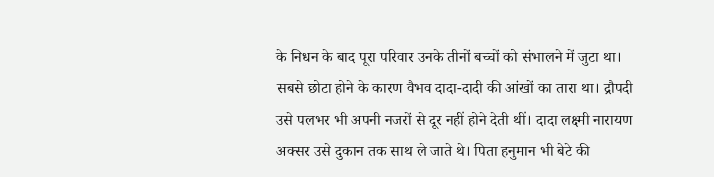के निधन के बाद पूरा परिवार उनके तीनों बच्चों को संभालने में जुटा था।
सबसे छोटा होने के कारण वैभव दादा-दादी की आंखों का तारा था। द्रौपदी उसे पलभर भी अपनी नजरों से दूर नहीं होने देती थीं। दादा लक्ष्मी नारायण अक्सर उसे दुकान तक साथ ले जाते थे। पिता हनुमान भी बेटे की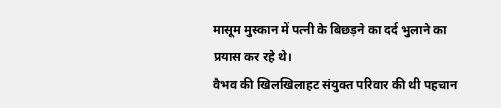मासूम मुस्कान में पत्नी के बिछड़ने का दर्द भुलाने का प्रयास कर रहे थे।
वैभव की खिलखिलाहट संयुक्त परिवार की थी पहचान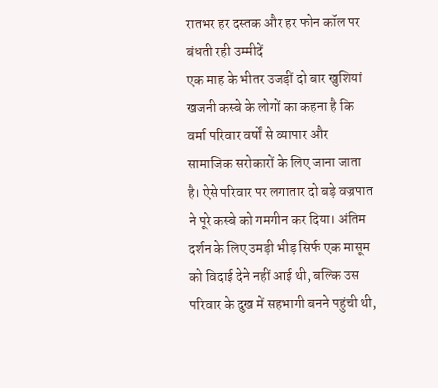रातभर हर दस्तक और हर फोन कॉल पर बंधती रही उम्मीदें
एक माह के भीतर उजड़ीं दो बार खुशियां
खजनी कस्बे के लोगों का कहना है कि वर्मा परिवार वर्षों से व्यापार और सामाजिक सरोकारों के लिए जाना जाता है। ऐसे परिवार पर लगातार दो बड़े वज्रपात ने पूरे कस्बे को गमगीन कर दिया। अंतिम दर्शन के लिए उमड़ी भीड़ सिर्फ एक मासूम को विदाई देने नहीं आई थी, बल्कि उस परिवार के दुख में सहभागी बनने पहुंची थी,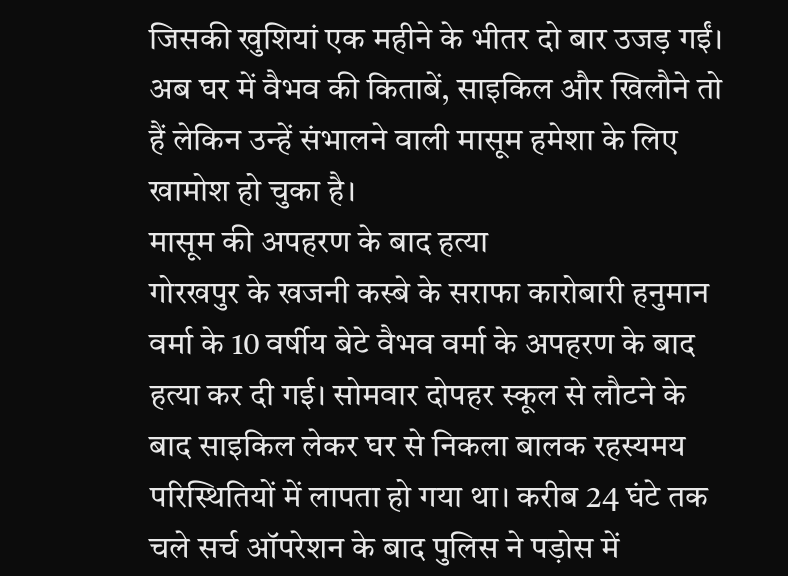जिसकी खुशियां एक महीने के भीतर दो बार उजड़ गईं। अब घर में वैभव की किताबें, साइकिल और खिलौने तो हैं लेकिन उन्हें संभालने वाली मासूम हमेशा के लिए खामोश हो चुका है।
मासूम की अपहरण के बाद हत्या
गोरखपुर के खजनी कस्बे के सराफा कारोबारी हनुमान वर्मा के 10 वर्षीय बेटे वैभव वर्मा के अपहरण के बाद हत्या कर दी गई। सोमवार दोपहर स्कूल से लौटने के बाद साइकिल लेकर घर से निकला बालक रहस्यमय परिस्थितियों में लापता हो गया था। करीब 24 घंटे तक चले सर्च ऑपरेशन के बाद पुलिस ने पड़ोस में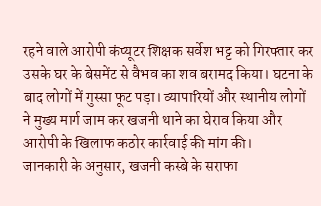रहने वाले आरोपी कंप्यूटर शिक्षक सर्वेश भट्ट को गिरफ्तार कर उसके घर के बेसमेंट से वैभव का शव बरामद किया। घटना के बाद लोगों में गुस्सा फूट पड़ा। व्यापारियों और स्थानीय लोगों ने मुख्य मार्ग जाम कर खजनी थाने का घेराव किया और आरोपी के खिलाफ कठोर कार्रवाई की मांग की।
जानकारी के अनुसार, खजनी कस्बे के सराफा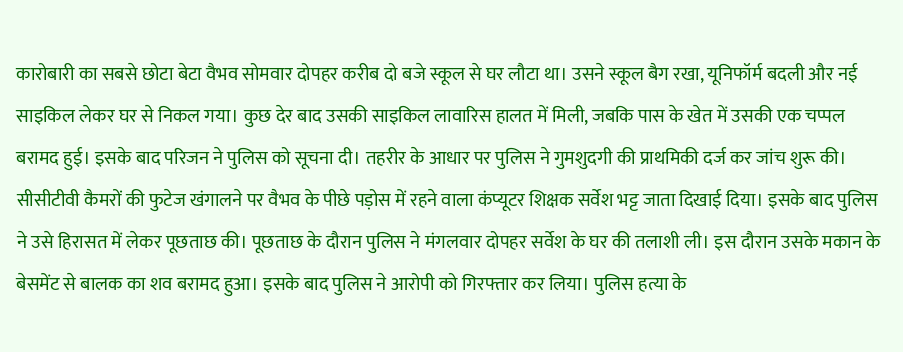कारोबारी का सबसे छोटा बेटा वैभव सोमवार दोपहर करीब दो बजे स्कूल से घर लौटा था। उसने स्कूल बैग रखा, यूनिफॉर्म बदली और नई साइकिल लेकर घर से निकल गया। कुछ देर बाद उसकी साइकिल लावारिस हालत में मिली, जबकि पास के खेत में उसकी एक चप्पल बरामद हुई। इसके बाद परिजन ने पुलिस को सूचना दी। तहरीर के आधार पर पुलिस ने गुमशुदगी की प्राथमिकी दर्ज कर जांच शुरू की।
सीसीटीवी कैमरों की फुटेज खंगालने पर वैभव के पीछे पड़ोस में रहने वाला कंप्यूटर शिक्षक सर्वेश भट्ट जाता दिखाई दिया। इसके बाद पुलिस ने उसे हिरासत में लेकर पूछताछ की। पूछताछ के दौरान पुलिस ने मंगलवार दोपहर सर्वेश के घर की तलाशी ली। इस दौरान उसके मकान के बेसमेंट से बालक का शव बरामद हुआ। इसके बाद पुलिस ने आरोपी को गिरफ्तार कर लिया। पुलिस हत्या के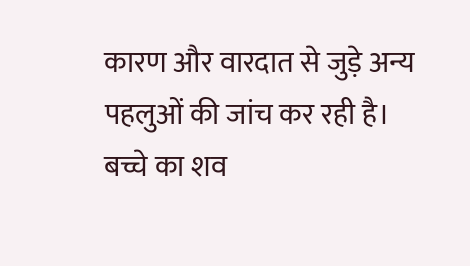कारण और वारदात से जुड़े अन्य पहलुओं की जांच कर रही है।
बच्चे का शव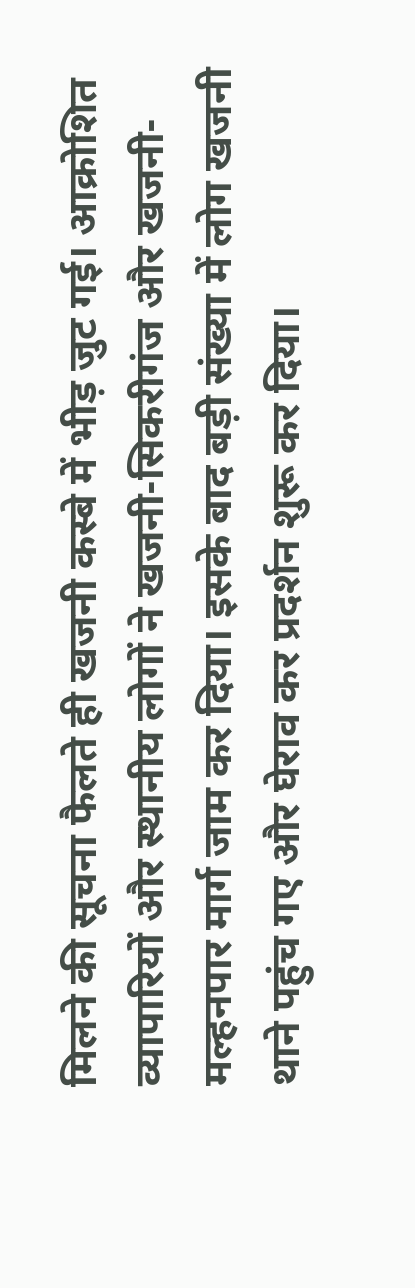मिलने की सूचना फैलते ही खजनी कस्बे में भीड़ जुट गई। आक्रोशित व्यापारियों और स्थानीय लोगों ने खजनी-सिकरीगंज और खजनी-मल्हनपार मार्ग जाम कर दिया। इसके बाद बड़ी संख्या में लोग खजनी थाने पहुंच गए और घेराव कर प्रदर्शन शुरू कर दिया।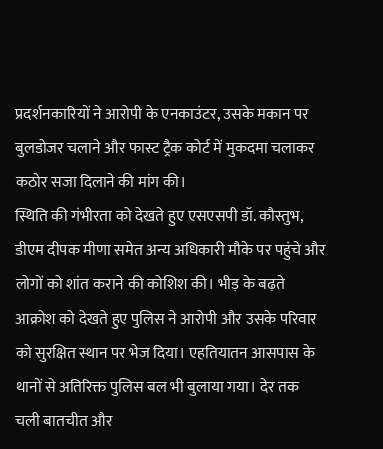प्रदर्शनकारियों ने आरोपी के एनकाउंटर, उसके मकान पर बुलडोजर चलाने और फास्ट ट्रैक कोर्ट में मुकदमा चलाकर कठोर सजा दिलाने की मांग की।
स्थिति की गंभीरता को देखते हुए एसएसपी डॉ. कौस्तुभ, डीएम दीपक मीणा समेत अन्य अधिकारी मौके पर पहुंचे और लोगों को शांत कराने की कोशिश की। भीड़ के बढ़ते आक्रोश को देखते हुए पुलिस ने आरोपी और उसके परिवार को सुरक्षित स्थान पर भेज दिया। एहतियातन आसपास के थानों से अतिरिक्त पुलिस बल भी बुलाया गया। देर तक चली बातचीत और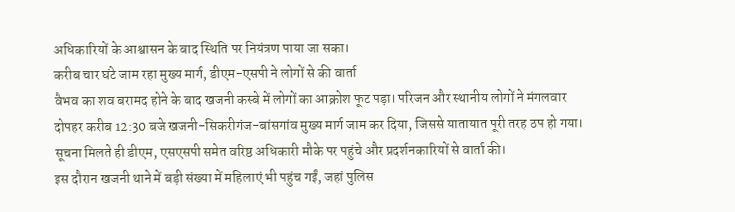अधिकारियों के आश्वासन के बाद स्थिति पर नियंत्रण पाया जा सका।
करीब चार घंटे जाम रहा मुख्य मार्ग, डीएम-एसपी ने लोगों से की वार्ता
वैभव का शव बरामद होने के बाद खजनी कस्बे में लोगों का आक्रोश फूट पड़ा। परिजन और स्थानीय लोगों ने मंगलवार दोपहर करीब 12:30 बजे खजनी-सिकरीगंज-बांसगांव मुख्य मार्ग जाम कर दिया, जिससे यातायात पूरी तरह ठप हो गया। सूचना मिलते ही डीएम, एसएसपी समेत वरिष्ठ अधिकारी मौके पर पहुंचे और प्रदर्शनकारियों से वार्ता की।
इस दौरान खजनी थाने में बड़ी संख्या में महिलाएं भी पहुंच गईं, जहां पुलिस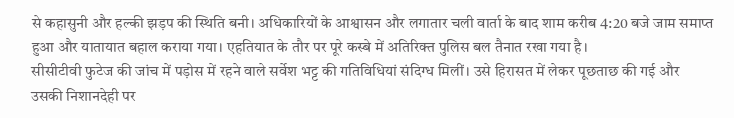से कहासुनी और हल्की झड़प की स्थिति बनी। अधिकारियों के आश्वासन और लगातार चली वार्ता के बाद शाम करीब 4:20 बजे जाम समाप्त हुआ और यातायात बहाल कराया गया। एहतियात के तौर पर पूरे कस्बे में अतिरिक्त पुलिस बल तैनात रखा गया है।
सीसीटीवी फुटेज की जांच में पड़ोस में रहने वाले सर्वेश भट्ट की गतिविधियां संदिग्ध मिलीं। उसे हिरासत में लेकर पूछताछ की गई और उसकी निशानदेही पर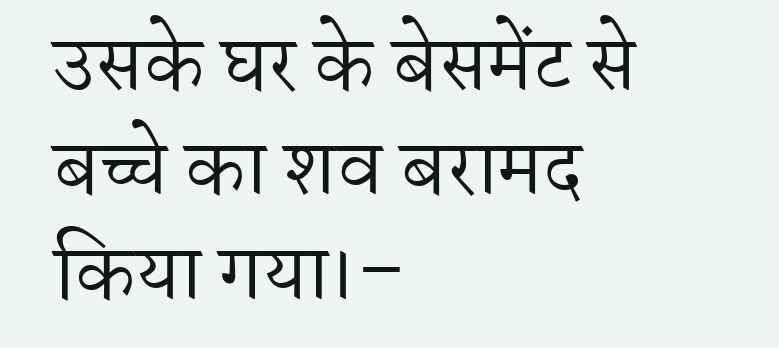उसके घर के बेसमेंट से बच्चे का शव बरामद किया गया।–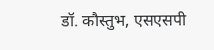डॉ. कौस्तुभ, एसएसपी